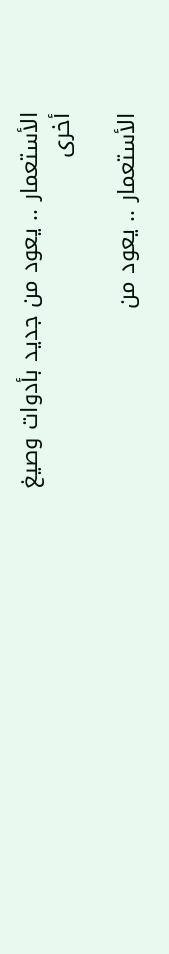الأستعمار .. يعود من جديد بأدوات وصيغ أخرى

الأستعمار .. يعود من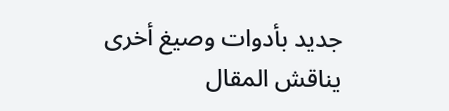جديد بأدوات وصيغ أخرى
يناقش المقال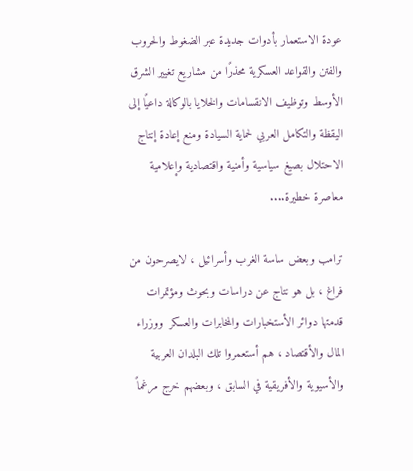عودة الاستعمار بأدوات جديدة عبر الضغوط والحروب والفتن والقواعد العسكرية محذرًا من مشاريع تغيير الشرق الأوسط وتوظيف الانقسامات والخلايا بالوكالة داعيًا إلى اليقظة والتكامل العربي لحماية السيادة ومنع إعادة إنتاج الاحتلال بصيغ سياسية وأمنية واقتصادية وإعلامية معاصرة خطيرة....

ترامب وبعض ساسة الغرب وأسرائيل ، لايصرحون من فراغ ، بل هو نتاج عن دراسات وبحوث ومؤتمرات قدمتها دوائر الأستخبارات والمخابرات والعسكر  ووزراء المال والأقتصاد ، هم أستعمروا تلك البلدان العربية والأسيوية والأفريقية في السابق ، وبعضهم خرج مرغماً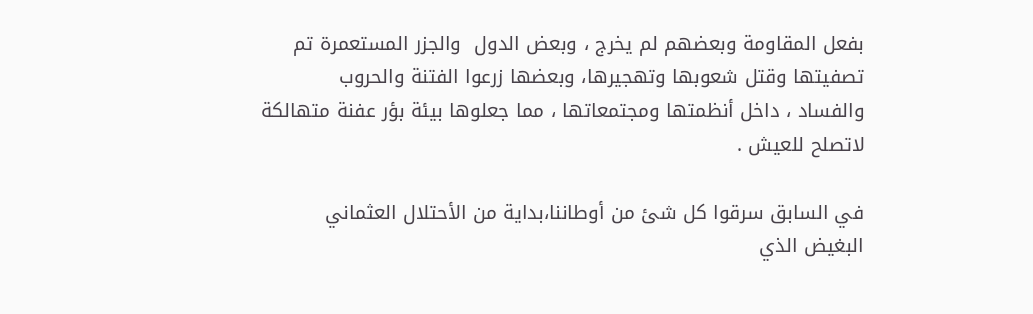بفعل المقاومة وبعضهم لم يخرج ، وبعض الدول  والجزر المستعمرة تم تصفيتها وقتل شعوبها وتهجيرها، وبعضها زرعوا الفتنة والحروب  والفساد ، داخل أنظمتها ومجتمعاتها ، مما جعلوها بيئة بؤر عفنة متهالكة لاتصلح للعيش .

في السابق سرقوا كل شئ من أوطاننا،بداية من الأحتلال العثماني البغيض الذي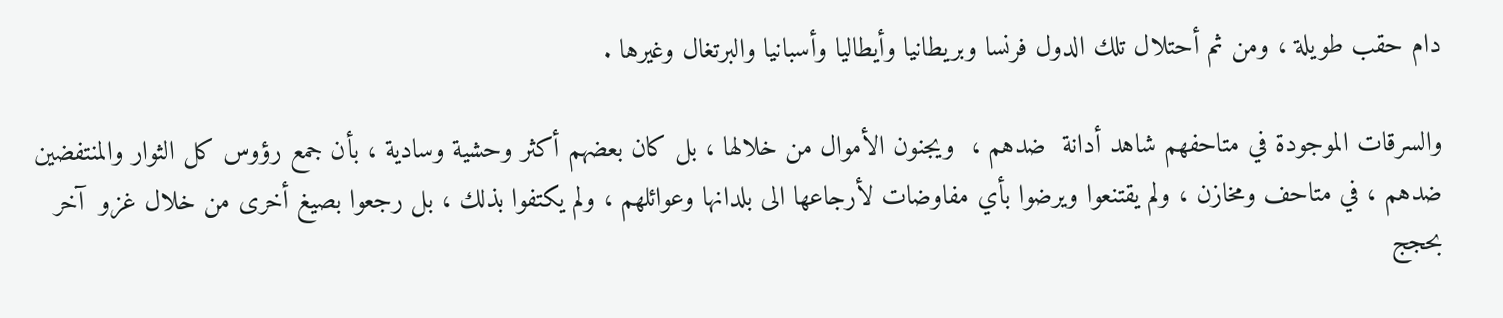دام حقب طويلة ، ومن ثم أحتلال تلك الدول فرنسا وبريطانيا وأيطاليا وأسبانيا والبرتغال وغيرها .

والسرقات الموجودة في متاحفهم شاهد أدانة  ضدهم ،  ويجنون الأموال من خلالها ، بل كان بعضهم أكثر وحشية وسادية ، بأن جمع رؤوس كل الثوار والمنتفضين ضدهم ، في متاحف ومخازن ، ولم يقتنعوا ويرضوا بأي مفاوضات لأرجاعها الى بلدانها وعوائلهم ، ولم يكتفوا بذلك ، بل رجعوا بصيغ أخرى من خلال غزو  آخر بحجج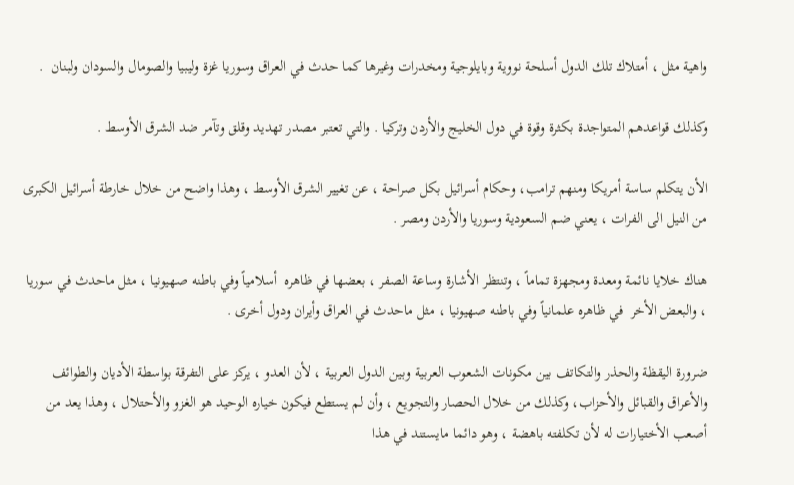واهية مثل ، أمتلاك تلك الدول أسلحة نووية وبايلوجية ومخدرات وغيرها كما حدث في العراق وسوريا غزة وليبيا والصومال والسودان ولبنان  .

وكذلك قواعدهم المتواجدة بكثرة وقوة في دول الخليج والأردن وتركيا . والتي تعتبر مصدر تهديد وقلق وتآمر ضد الشرق الأوسط .

الأن يتكلم ساسة أمريكا ومنهم ترامب، وحكام أسرائيل بكل صراحة ، عن تغيير الشرق الأوسط ، وهذا واضح من خلال خارطة أسرائيل الكبرى من النيل الى الفرات ، يعني ضم السعودية وسوريا والأردن ومصر .

هناك خلايا نائمة ومعدة ومجهزة تماماً ، وتنتظر الأشارة وساعة الصفر ، بعضها في ظاهره  أسلامياً وفي باطنه صهيونيا ، مثل ماحدث في سوريا ، والبعض الأخر  في ظاهره علمانياً وفي باطنه صهيونيا ، مثل ماحدث في العراق وأيران ودول أخرى .

ضرورة اليقظة والحذر والتكاتف بين مكونات الشعوب العربية وبين الدول العربية ، لأن العدو ، يركز على التفرقة بواسطة الأديان والطوائف والأعراق والقبائل والأحزاب، وكذلك من خلال الحصار والتجويع ، وأن لم يستطع فيكون خياره الوحيد هو الغزو والأحتلال ، وهذا يعد من أصعب الأختيارات له لأن تكلفته باهضة ، وهو دائما مايستند في هذا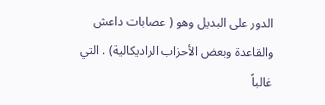الدور على البديل وهو ( عصابات داعش والقاعدة وبعض الأحزاب الراديكالية) . التي غالباً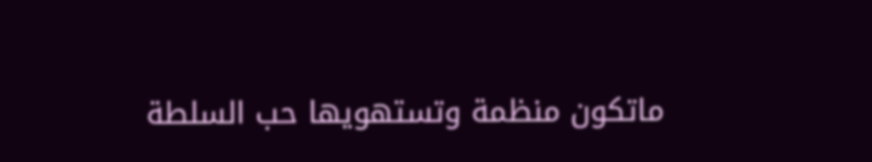ماتكون منظمة وتستهويها حب السلطة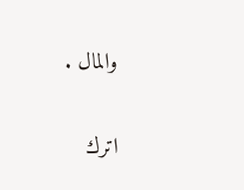والمال .

اترك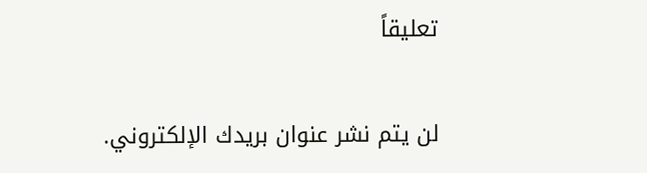تعليقاً

لن يتم نشر عنوان بريدك الإلكتروني.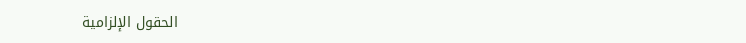الحقول الإلزامية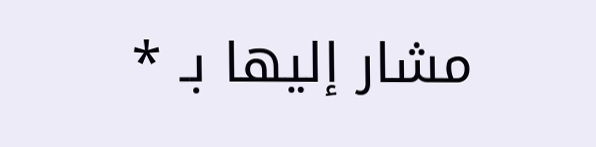مشار إليها بـ *